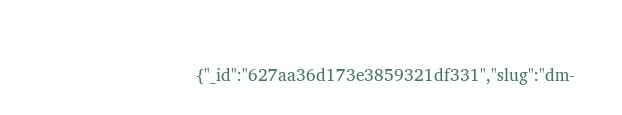{"_id":"627aa36d173e3859321df331","slug":"dm-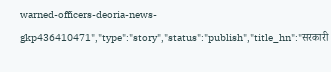warned-officers-deoria-news-gkp436410471","type":"story","status":"publish","title_hn":"सरकारी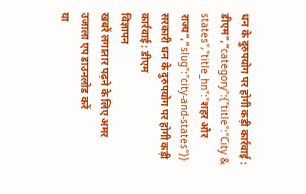धन के दुरुपयोग पर होगी कड़ी कार्रवाई : डीएम","category":{"title":"City & states","title_hn":"शहर और राज्य","slug":"city-and-states"}}
सरकारी धन के दुरुपयोग पर होगी कड़ी कार्रवाई : डीएम
विज्ञापन
खबरें लगातार पढ़ने के लिए अमर उजाला एप डाउनलोड करें
या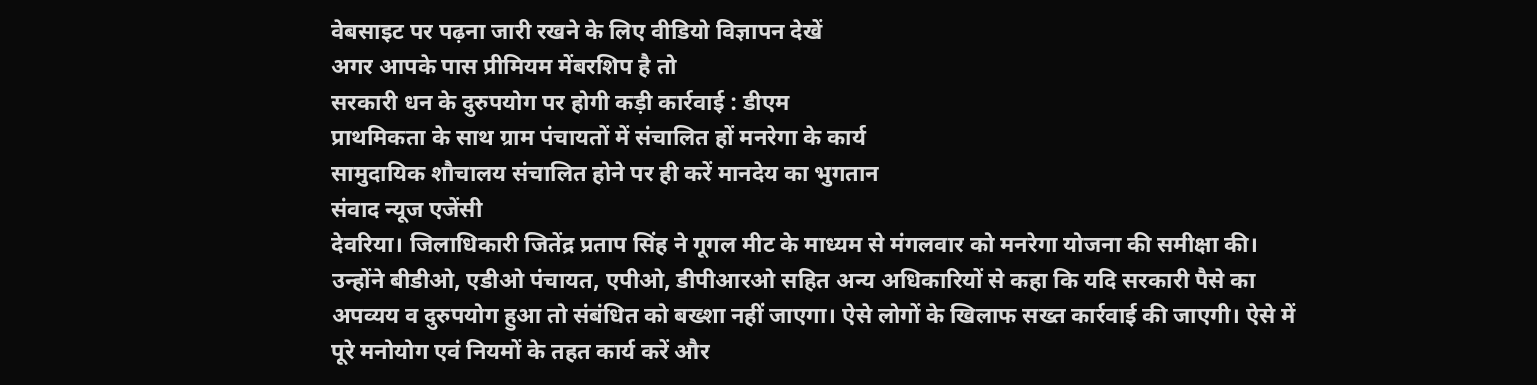वेबसाइट पर पढ़ना जारी रखने के लिए वीडियो विज्ञापन देखें
अगर आपके पास प्रीमियम मेंबरशिप है तो
सरकारी धन के दुरुपयोग पर होगी कड़ी कार्रवाई : डीएम
प्राथमिकता के साथ ग्राम पंचायतों में संचालित हों मनरेगा के कार्य
सामुदायिक शौचालय संचालित होने पर ही करें मानदेय का भुगतान
संवाद न्यूज एजेंसी
देवरिया। जिलाधिकारी जितेंद्र प्रताप सिंह ने गूगल मीट के माध्यम से मंगलवार को मनरेगा योजना की समीक्षा की। उन्होंने बीडीओ, एडीओ पंचायत, एपीओ, डीपीआरओ सहित अन्य अधिकारियों से कहा कि यदि सरकारी पैसे का अपव्यय व दुरुपयोग हुआ तो संबंधित को बख्शा नहीं जाएगा। ऐसे लोगों के खिलाफ सख्त कार्रवाई की जाएगी। ऐसे में पूरे मनोयोग एवं नियमों के तहत कार्य करें और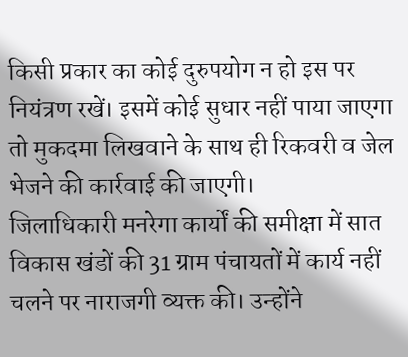किसी प्रकार का कोई दुरुपयोग न हो इस पर नियंत्रण रखें। इसमें कोई सुधार नहीं पाया जाएगा तो मुकदमा लिखवाने के साथ ही रिकवरी व जेल भेजने की कार्रवाई की जाएगी।
जिलाधिकारी मनरेगा कार्यों की समीक्षा में सात विकास खंडों की 31 ग्राम पंचायतों में कार्य नहीं चलने पर नाराजगी व्यक्त की। उन्होंने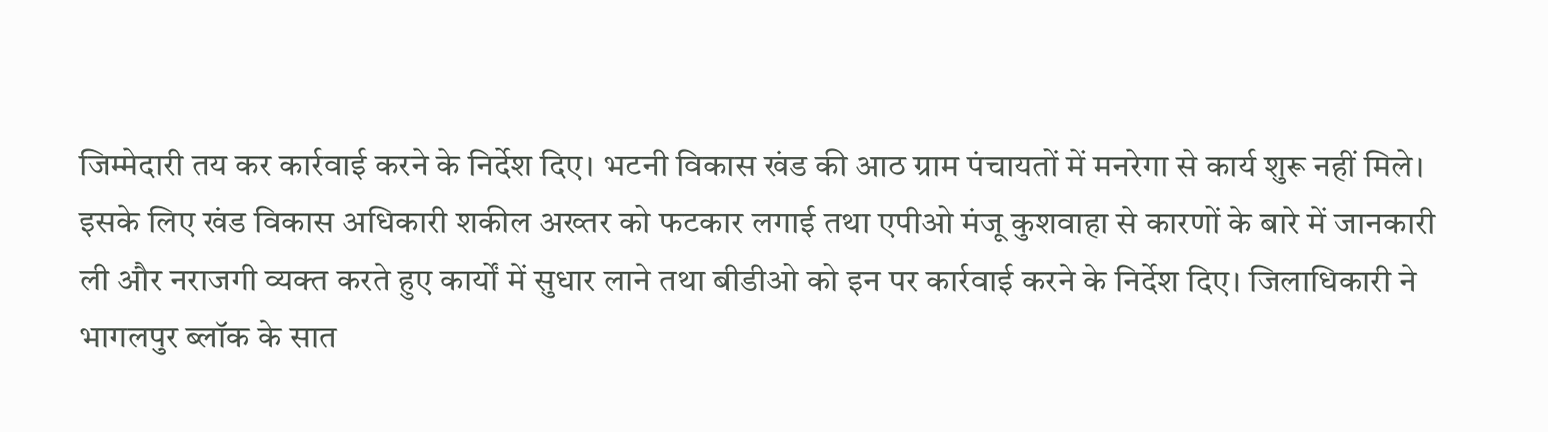जिम्मेदारी तय कर कार्रवाई करने के निर्देश दिए। भटनी विकास खंड की आठ ग्राम पंचायतों में मनरेगा से कार्य शुरू नहीं मिले। इसके लिए खंड विकास अधिकारी शकील अख्तर को फटकार लगाई तथा एपीओ मंजू कुशवाहा से कारणों के बारे में जानकारी ली और नराजगी व्यक्त करते हुए कार्यों में सुधार लाने तथा बीडीओ को इन पर कार्रवाई करने के निर्देश दिए। जिलाधिकारी ने भागलपुर ब्लॉक के सात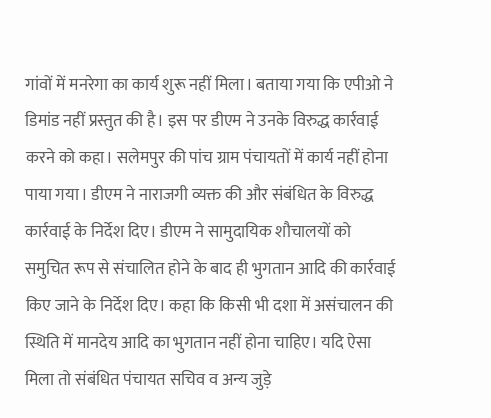गांवों में मनरेगा का कार्य शुरू नहीं मिला। बताया गया कि एपीओ ने डिमांड नहीं प्रस्तुत की है। इस पर डीएम ने उनके विरुद्ध कार्रवाई करने को कहा। सलेमपुर की पांच ग्राम पंचायतों में कार्य नहीं होना पाया गया। डीएम ने नाराजगी व्यक्त की और संबंधित के विरुद्ध कार्रवाई के निर्देश दिए। डीएम ने सामुदायिक शौचालयों को समुचित रूप से संचालित होने के बाद ही भुगतान आदि की कार्रवाई किए जाने के निर्देश दिए। कहा कि किसी भी दशा में असंचालन की स्थिति में मानदेय आदि का भुगतान नहीं होना चाहिए। यदि ऐसा मिला तो संबंधित पंचायत सचिव व अन्य जुड़े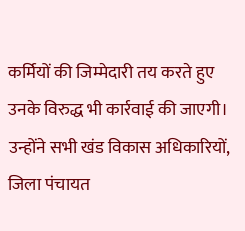कर्मियों की जिम्मेदारी तय करते हुए उनके विरुद्ध भी कार्रवाई की जाएगी। उन्होंने सभी खंड विकास अधिकारियों, जिला पंचायत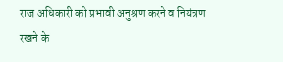राज अधिकारी को प्रभावी अनुश्रण करने व नियंत्रण रखने के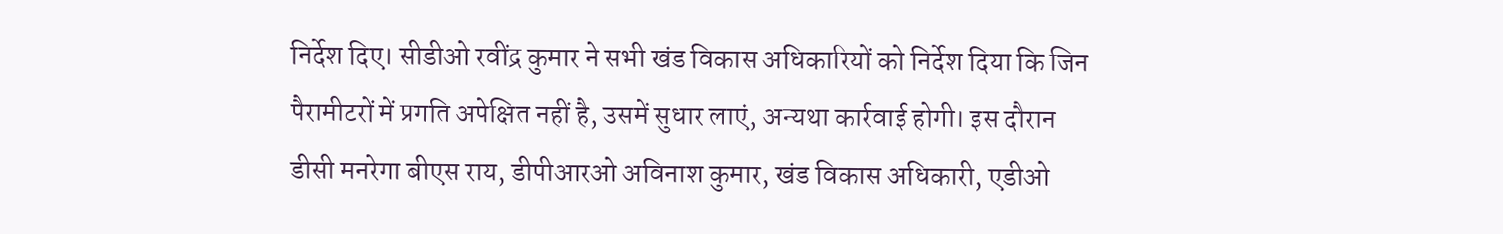निर्देश दिए। सीडीओ रवींद्र कुमार ने सभी खंड विकास अधिकारियों को निर्देश दिया कि जिन पैरामीटरों में प्रगति अपेक्षित नहीं है, उसमें सुधार लाएं, अन्यथा कार्रवाई होगी। इस दौरान डीसी मनरेगा बीएस राय, डीपीआरओ अविनाश कुमार, खंड विकास अधिकारी, एडीओ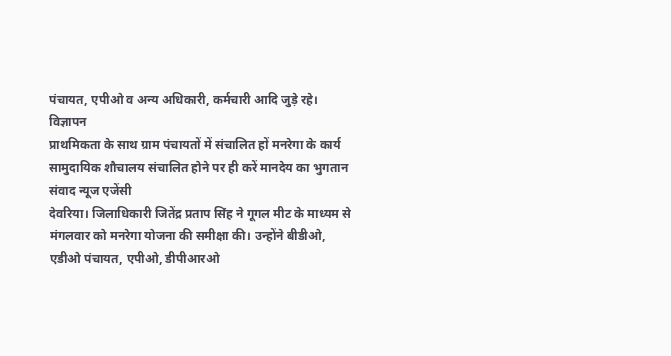पंचायत, एपीओ व अन्य अधिकारी, कर्मचारी आदि जुड़े रहे।
विज्ञापन
प्राथमिकता के साथ ग्राम पंचायतों में संचालित हों मनरेगा के कार्य
सामुदायिक शौचालय संचालित होने पर ही करें मानदेय का भुगतान
संवाद न्यूज एजेंसी
देवरिया। जिलाधिकारी जितेंद्र प्रताप सिंह ने गूगल मीट के माध्यम से मंगलवार को मनरेगा योजना की समीक्षा की। उन्होंने बीडीओ, एडीओ पंचायत, एपीओ, डीपीआरओ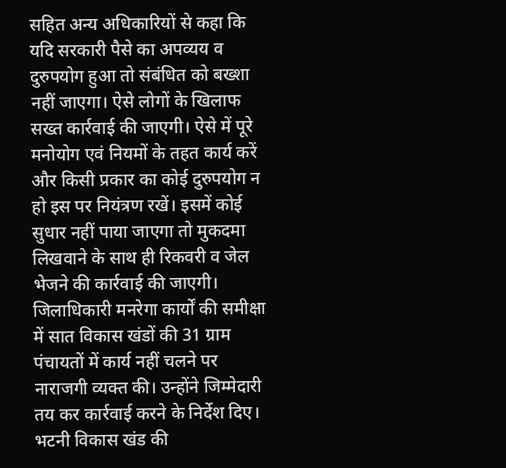सहित अन्य अधिकारियों से कहा कि यदि सरकारी पैसे का अपव्यय व दुरुपयोग हुआ तो संबंधित को बख्शा नहीं जाएगा। ऐसे लोगों के खिलाफ सख्त कार्रवाई की जाएगी। ऐसे में पूरे मनोयोग एवं नियमों के तहत कार्य करें और किसी प्रकार का कोई दुरुपयोग न हो इस पर नियंत्रण रखें। इसमें कोई सुधार नहीं पाया जाएगा तो मुकदमा लिखवाने के साथ ही रिकवरी व जेल भेजने की कार्रवाई की जाएगी।
जिलाधिकारी मनरेगा कार्यों की समीक्षा में सात विकास खंडों की 31 ग्राम पंचायतों में कार्य नहीं चलने पर नाराजगी व्यक्त की। उन्होंने जिम्मेदारी तय कर कार्रवाई करने के निर्देश दिए। भटनी विकास खंड की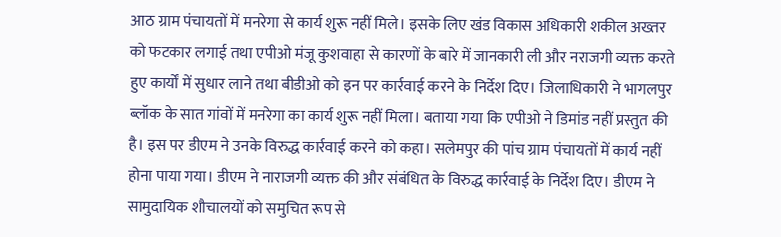आठ ग्राम पंचायतों में मनरेगा से कार्य शुरू नहीं मिले। इसके लिए खंड विकास अधिकारी शकील अख्तर को फटकार लगाई तथा एपीओ मंजू कुशवाहा से कारणों के बारे में जानकारी ली और नराजगी व्यक्त करते हुए कार्यों में सुधार लाने तथा बीडीओ को इन पर कार्रवाई करने के निर्देश दिए। जिलाधिकारी ने भागलपुर ब्लॉक के सात गांवों में मनरेगा का कार्य शुरू नहीं मिला। बताया गया कि एपीओ ने डिमांड नहीं प्रस्तुत की है। इस पर डीएम ने उनके विरुद्ध कार्रवाई करने को कहा। सलेमपुर की पांच ग्राम पंचायतों में कार्य नहीं होना पाया गया। डीएम ने नाराजगी व्यक्त की और संबंधित के विरुद्ध कार्रवाई के निर्देश दिए। डीएम ने सामुदायिक शौचालयों को समुचित रूप से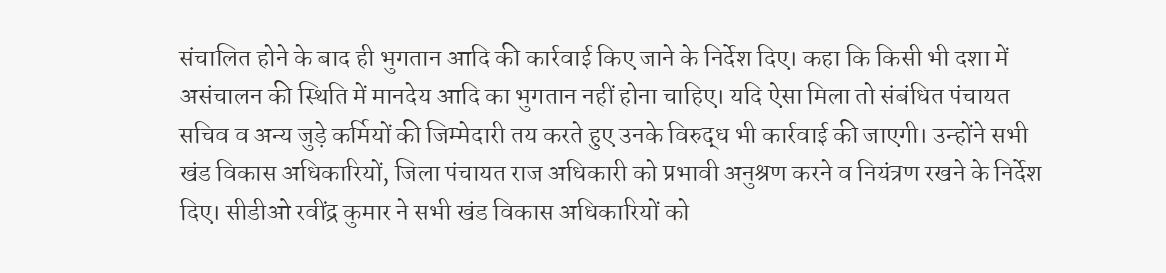संचालित होने के बाद ही भुगतान आदि की कार्रवाई किए जाने के निर्देश दिए। कहा कि किसी भी दशा में असंचालन की स्थिति में मानदेय आदि का भुगतान नहीं होना चाहिए। यदि ऐसा मिला तो संबंधित पंचायत सचिव व अन्य जुड़े कर्मियों की जिम्मेदारी तय करते हुए उनके विरुद्ध भी कार्रवाई की जाएगी। उन्होंने सभी खंड विकास अधिकारियों, जिला पंचायत राज अधिकारी को प्रभावी अनुश्रण करने व नियंत्रण रखने के निर्देश दिए। सीडीओ रवींद्र कुमार ने सभी खंड विकास अधिकारियों को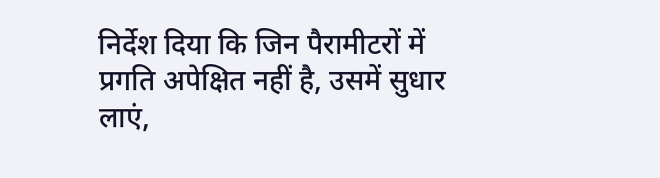निर्देश दिया कि जिन पैरामीटरों में प्रगति अपेक्षित नहीं है, उसमें सुधार लाएं,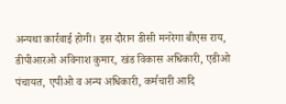अन्यथा कार्रवाई होगी। इस दौरान डीसी मनरेगा बीएस राय, डीपीआरओ अविनाश कुमार, खंड विकास अधिकारी, एडीओ पंचायत, एपीओ व अन्य अधिकारी, कर्मचारी आदि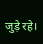जुड़े रहे।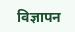विज्ञापन